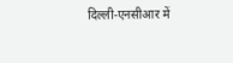दिल्ली-एनसीआर में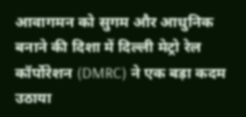आवागमन को सुगम और आधुनिक बनाने की दिशा में दिल्ली मेट्रो रेल कॉर्पोरेशन (DMRC) ने एक बड़ा कदम उठाया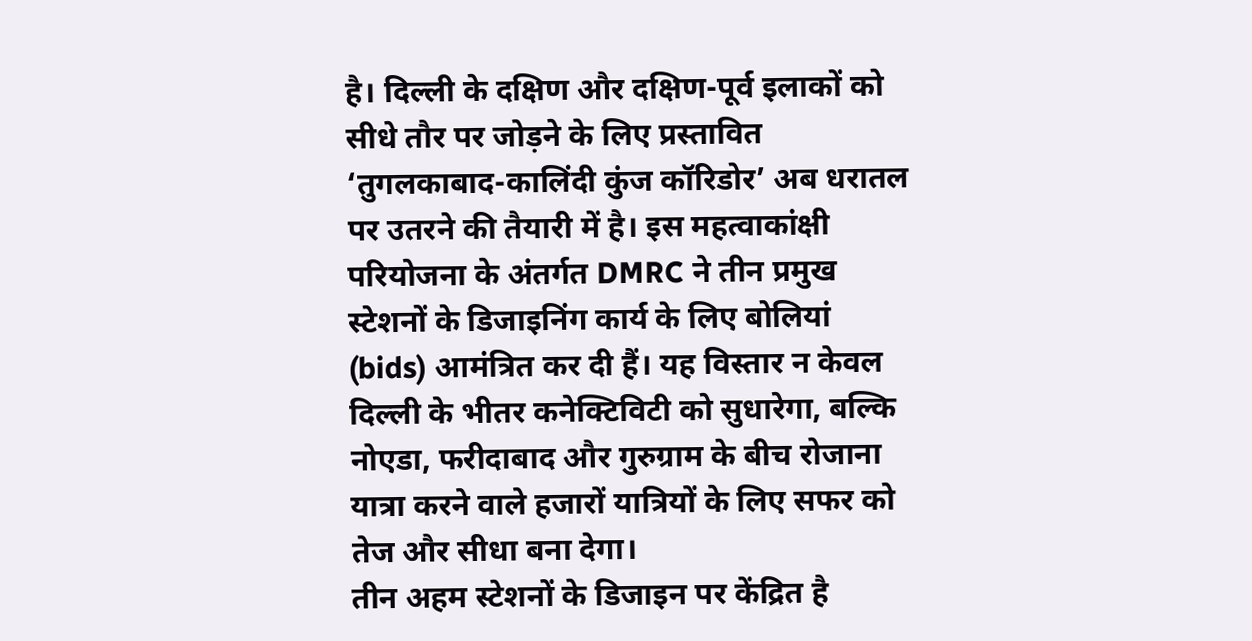है। दिल्ली के दक्षिण और दक्षिण-पूर्व इलाकों को सीधे तौर पर जोड़ने के लिए प्रस्तावित ‘तुगलकाबाद-कालिंदी कुंज कॉरिडोर’ अब धरातल पर उतरने की तैयारी में है। इस महत्वाकांक्षी परियोजना के अंतर्गत DMRC ने तीन प्रमुख स्टेशनों के डिजाइनिंग कार्य के लिए बोलियां (bids) आमंत्रित कर दी हैं। यह विस्तार न केवल दिल्ली के भीतर कनेक्टिविटी को सुधारेगा, बल्कि नोएडा, फरीदाबाद और गुरुग्राम के बीच रोजाना यात्रा करने वाले हजारों यात्रियों के लिए सफर को तेज और सीधा बना देगा।
तीन अहम स्टेशनों के डिजाइन पर केंद्रित है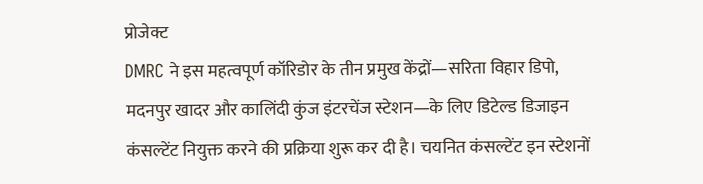प्रोजेक्ट
DMRC ने इस महत्वपूर्ण कॉरिडोर के तीन प्रमुख केंद्रों—सरिता विहार डिपो, मदनपुर खादर और कालिंदी कुंज इंटरचेंज स्टेशन—के लिए डिटेल्ड डिजाइन कंसल्टेंट नियुक्त करने की प्रक्रिया शुरू कर दी है। चयनित कंसल्टेंट इन स्टेशनों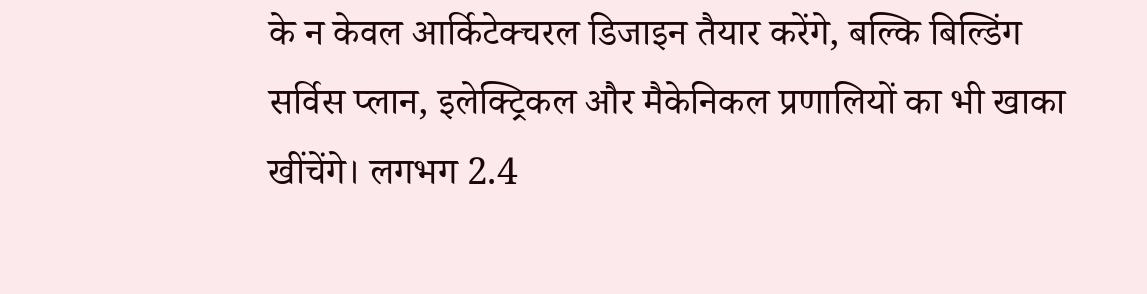के न केवल आर्किटेक्चरल डिजाइन तैयार करेंगे, बल्कि बिल्डिंग सर्विस प्लान, इलेक्ट्रिकल और मैकेनिकल प्रणालियों का भी खाका खींचेंगे। लगभग 2.4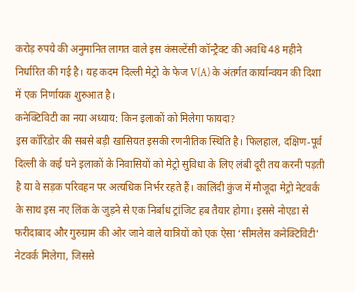करोड़ रुपये की अनुमानित लागत वाले इस कंसल्टेंसी कॉन्ट्रैक्ट की अवधि 48 महीने निर्धारित की गई है। यह कदम दिल्ली मेट्रो के फेज V(A) के अंतर्गत कार्यान्वयन की दिशा में एक निर्णायक शुरुआत है।
कनेक्टिविटी का नया अध्याय: किन इलाकों को मिलेगा फायदा?
इस कॉरिडोर की सबसे बड़ी खासियत इसकी रणनीतिक स्थिति है। फिलहाल, दक्षिण-पूर्व दिल्ली के कई घने इलाकों के निवासियों को मेट्रो सुविधा के लिए लंबी दूरी तय करनी पड़ती है या वे सड़क परिवहन पर अत्यधिक निर्भर रहते हैं। कालिंदी कुंज में मौजूदा मेट्रो नेटवर्क के साथ इस नए लिंक के जुड़ने से एक निर्बाध ट्रांजिट हब तैयार होगा। इससे नोएडा से फरीदाबाद और गुरुग्राम की ओर जाने वाले यात्रियों को एक ऐसा ‘सीमलेस कनेक्टिविटी’ नेटवर्क मिलेगा, जिससे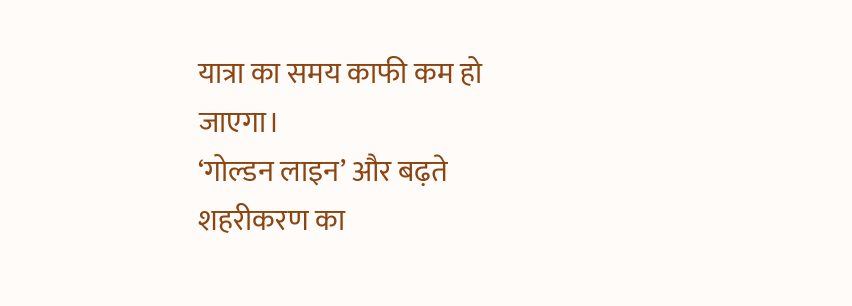यात्रा का समय काफी कम हो जाएगा।
‘गोल्डन लाइन’ और बढ़ते शहरीकरण का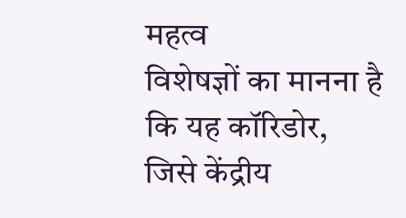महत्व
विशेषज्ञों का मानना है कि यह कॉरिडोर, जिसे केंद्रीय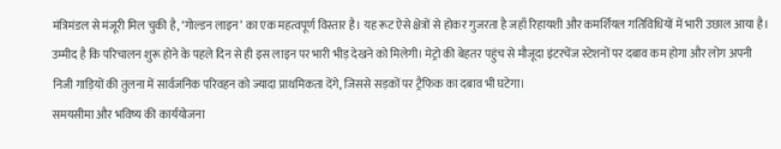मंत्रिमंडल से मंजूरी मिल चुकी है, ‘गोल्डन लाइन’ का एक महत्वपूर्ण विस्तार है। यह रूट ऐसे क्षेत्रों से होकर गुजरता है जहाँ रिहायशी और कमर्शियल गतिविधियों में भारी उछाल आया है। उम्मीद है कि परिचालन शुरू होने के पहले दिन से ही इस लाइन पर भारी भीड़ देखने को मिलेगी। मेट्रो की बेहतर पहुंच से मौजूदा इंटरचेंज स्टेशनों पर दबाव कम होगा और लोग अपनी निजी गाड़ियों की तुलना में सार्वजनिक परिवहन को ज्यादा प्राथमिकता देंगे, जिससे सड़कों पर ट्रैफिक का दबाव भी घटेगा।
समयसीमा और भविष्य की कार्ययोजना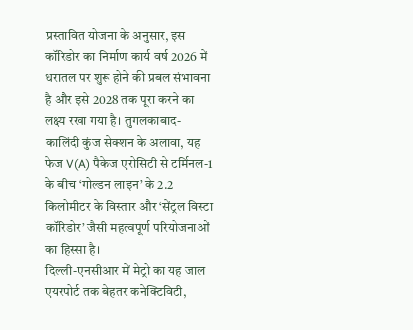प्रस्तावित योजना के अनुसार, इस कॉरिडोर का निर्माण कार्य वर्ष 2026 में धरातल पर शुरू होने की प्रबल संभावना है और इसे 2028 तक पूरा करने का लक्ष्य रखा गया है। तुगलकाबाद-कालिंदी कुंज सेक्शन के अलावा, यह फेज V(A) पैकेज एरोसिटी से टर्मिनल-1 के बीच ‘गोल्डन लाइन’ के 2.2 किलोमीटर के विस्तार और ‘सेंट्रल विस्टा कॉरिडोर’ जैसी महत्वपूर्ण परियोजनाओं का हिस्सा है।
दिल्ली-एनसीआर में मेट्रो का यह जाल एयरपोर्ट तक बेहतर कनेक्टिविटी,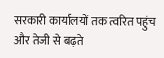सरकारी कार्यालयों तक त्वरित पहुंच और तेजी से बढ़ते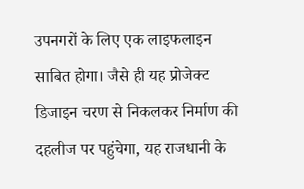उपनगरों के लिए एक लाइफलाइन साबित होगा। जैसे ही यह प्रोजेक्ट डिजाइन चरण से निकलकर निर्माण की दहलीज पर पहुंचेगा, यह राजधानी के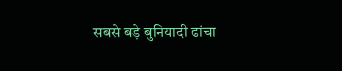सबसे बड़े बुनियादी ढांचा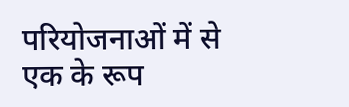परियोजनाओं में से एक के रूप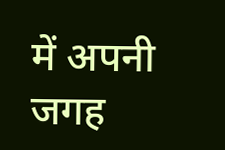में अपनी जगह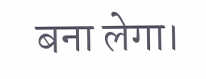बना लेगा।